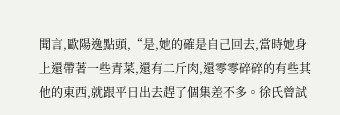聞言,歐陽逸點頭,“是,她的確是自己回去,當時她身上還帶著一些青菜,還有二斤肉,還零零碎碎的有些其他的東西,就跟平日出去趕了個集差不多。徐氏曾試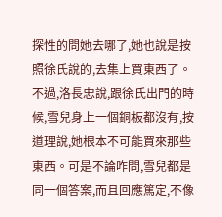探性的問她去哪了,她也說是按照徐氏說的,去集上買東西了。不過,洛長忠說,跟徐氏出門的時候,雪兒身上一個銅板都沒有,按道理說,她根本不可能買來那些東西。可是不論咋問,雪兒都是同一個答案,而且回應篤定,不像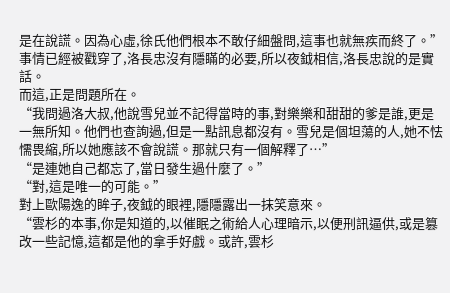是在說謊。因為心虛,徐氏他們根本不敢仔細盤問,這事也就無疾而終了。”
事情已經被戳穿了,洛長忠沒有隱瞞的必要,所以夜鉞相信,洛長忠說的是實話。
而這,正是問題所在。
“我問過洛大叔,他說雪兒並不記得當時的事,對樂樂和甜甜的爹是誰,更是一無所知。他們也查詢過,但是一點訊息都沒有。雪兒是個坦蕩的人,她不怯懦畏縮,所以她應該不會說謊。那就只有一個解釋了…”
“是連她自己都忘了,當日發生過什麼了。”
“對,這是唯一的可能。”
對上歐陽逸的眸子,夜鉞的眼裡,隱隱露出一抹笑意來。
“雲杉的本事,你是知道的,以催眠之術給人心理暗示,以便刑訊逼供,或是篡改一些記憶,這都是他的拿手好戲。或許,雲杉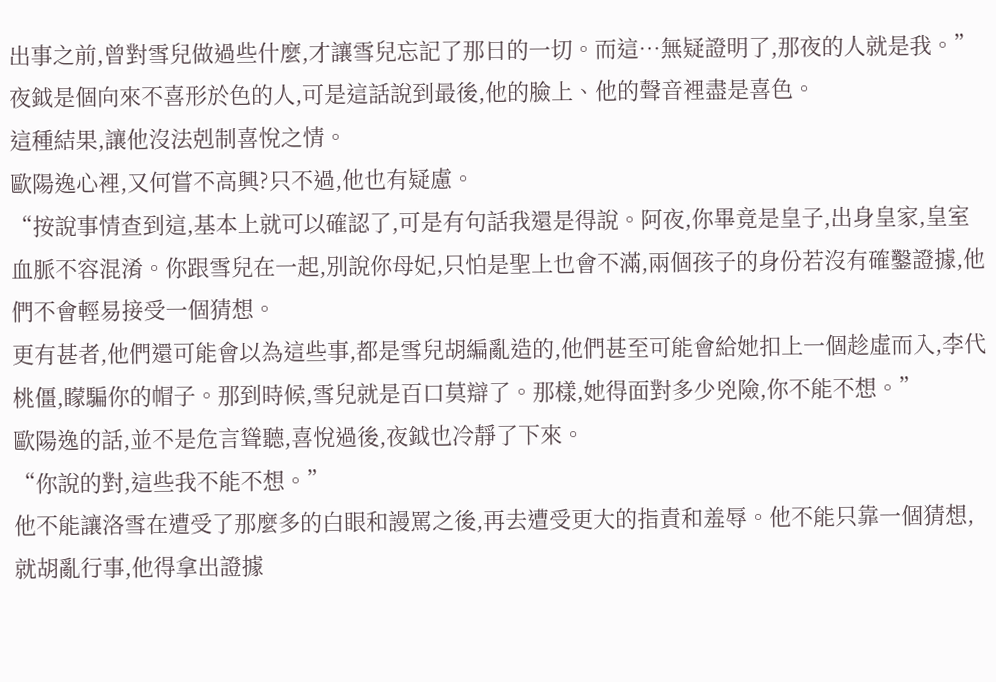出事之前,曾對雪兒做過些什麼,才讓雪兒忘記了那日的一切。而這…無疑證明了,那夜的人就是我。”
夜鉞是個向來不喜形於色的人,可是這話說到最後,他的臉上、他的聲音裡盡是喜色。
這種結果,讓他沒法剋制喜悅之情。
歐陽逸心裡,又何嘗不高興?只不過,他也有疑慮。
“按說事情查到這,基本上就可以確認了,可是有句話我還是得說。阿夜,你畢竟是皇子,出身皇家,皇室血脈不容混淆。你跟雪兒在一起,別說你母妃,只怕是聖上也會不滿,兩個孩子的身份若沒有確鑿證據,他們不會輕易接受一個猜想。
更有甚者,他們還可能會以為這些事,都是雪兒胡編亂造的,他們甚至可能會給她扣上一個趁虛而入,李代桃僵,矇騙你的帽子。那到時候,雪兒就是百口莫辯了。那樣,她得面對多少兇險,你不能不想。”
歐陽逸的話,並不是危言聳聽,喜悅過後,夜鉞也冷靜了下來。
“你說的對,這些我不能不想。”
他不能讓洛雪在遭受了那麼多的白眼和謾罵之後,再去遭受更大的指責和羞辱。他不能只靠一個猜想,就胡亂行事,他得拿出證據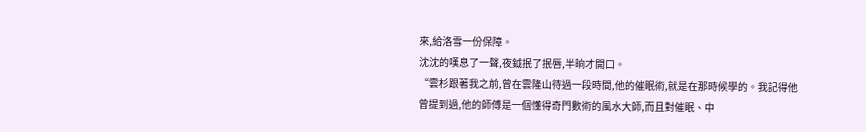來,給洛雪一份保障。
沈沈的嘆息了一聲,夜鉞抿了抿唇,半晌才開口。
“雲杉跟著我之前,曾在雲隆山待過一段時間,他的催眠術,就是在那時候學的。我記得他曾提到過,他的師傅是一個懂得奇門數術的風水大師,而且對催眠、中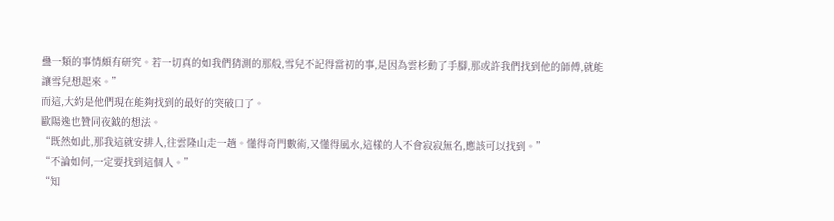蠱一類的事情頗有研究。若一切真的如我們猜測的那般,雪兒不記得當初的事,是因為雲杉動了手腳,那或許我們找到他的師傅,就能讓雪兒想起來。”
而這,大約是他們現在能夠找到的最好的突破口了。
歐陽逸也贊同夜鉞的想法。
“既然如此,那我這就安排人,往雲隆山走一趟。懂得奇門數術,又懂得風水,這樣的人不會寂寂無名,應該可以找到。”
“不論如何,一定要找到這個人。”
“知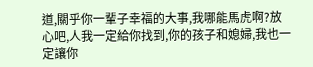道,關乎你一輩子幸福的大事,我哪能馬虎啊?放心吧,人我一定給你找到,你的孩子和媳婦,我也一定讓你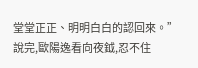堂堂正正、明明白白的認回來。”
說完,歐陽逸看向夜鉞,忍不住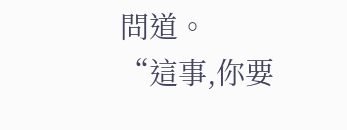問道。
“這事,你要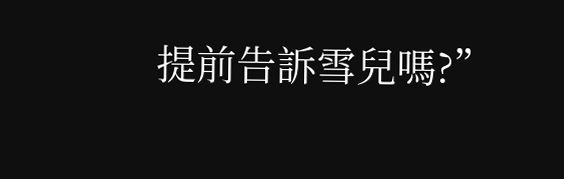提前告訴雪兒嗎?”